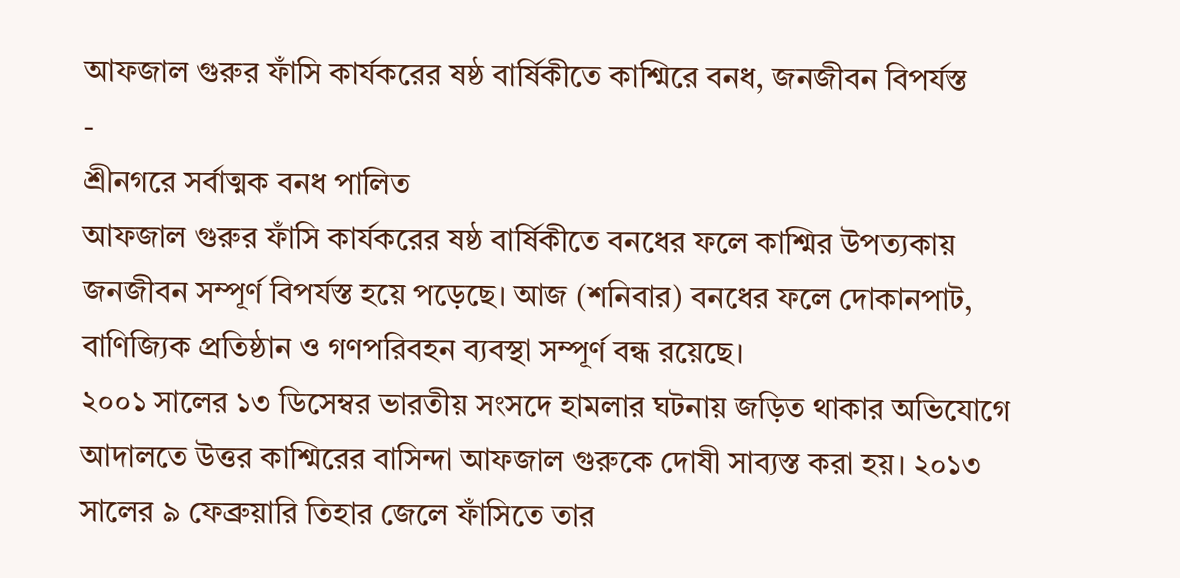আফজাল গুরুর ফাঁসি কার্যকরের ষষ্ঠ বার্ষিকীতে কাশ্মিরে বনধ, জনজীবন বিপর্যস্ত
-
শ্রীনগরে সর্বাত্মক বনধ পালিত
আফজাল গুরুর ফাঁসি কার্যকরের ষষ্ঠ বার্ষিকীতে বনধের ফলে কাশ্মির উপত্যকায় জনজীবন সম্পূর্ণ বিপর্যস্ত হয়ে পড়েছে। আজ (শনিবার) বনধের ফলে দোকানপাট, বাণিজ্যিক প্রতিষ্ঠান ও গণপরিবহন ব্যবস্থা সম্পূর্ণ বন্ধ রয়েছে।
২০০১ সালের ১৩ ডিসেম্বর ভারতীয় সংসদে হামলার ঘটনায় জড়িত থাকার অভিযোগে আদালতে উত্তর কাশ্মিরের বাসিন্দা আফজাল গুরুকে দোষী সাব্যস্ত করা হয়। ২০১৩ সালের ৯ ফেব্রুয়ারি তিহার জেলে ফাঁসিতে তার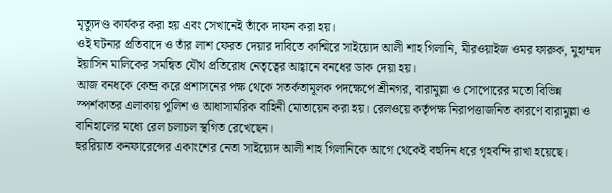মৃত্যুদণ্ড কার্যকর করা হয় এবং সেখানেই তাঁকে দাফন করা হয়।
ওই ঘটনার প্রতিবাদে ও তাঁর লাশ ফেরত দেয়ার দাবিতে কাশ্মিরে সাইয়্যেদ আলী শাহ গিলানি, মীরওয়াইজ ওমর ফারুক, মুহাম্মদ ইয়াসিন মালিকের সমন্বিত যৌথ প্রতিরোধ নেতৃত্বের আহ্বানে বনধের ডাক দেয়া হয়।
আজ বনধকে কেন্দ্র করে প্রশাসনের পক্ষ থেকে সতর্কতামূলক পদক্ষেপে শ্রীনগর, বারামুল্লা ও সোপোরের মতো বিভিন্ন স্পর্শকাতর এলাকায় পুলিশ ও আধাসামরিক বাহিনী মোতায়েন করা হয়। রেলওয়ে কর্তৃপক্ষ নিরাপত্তাজনিত কারণে বারামুল্লা ও বানিহালের মধ্যে রেল চলাচল স্থগিত রেখেছেন।
হুররিয়াত কনফারেন্সের একাংশের নেতা সাইয়্যেদ আলী শাহ গিলানিকে আগে থেকেই বহুদিন ধরে গৃহবন্দি রাখা হয়েছে।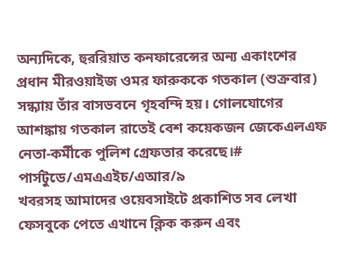অন্যদিকে, হুররিয়াত কনফারেন্সের অন্য একাংশের প্রধান মীরওয়াইজ ওমর ফারুককে গতকাল (শুক্রবার) সন্ধ্যায় তাঁর বাসভবনে গৃহবন্দি হয়। গোলযোগের আশঙ্কায় গতকাল রাতেই বেশ কয়েকজন জেকেএলএফ নেতা-কর্মীকে পুলিশ গ্রেফতার করেছে।#
পার্সটুডে/এমএএইচ/এআর/৯
খবরসহ আমাদের ওয়েবসাইটে প্রকাশিত সব লেখা ফেসবুকে পেতে এখানে ক্লিক করুন এবং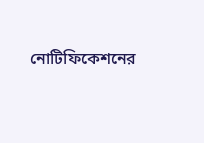নোটিফিকেশনের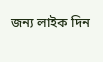জন্য লাইক দিন